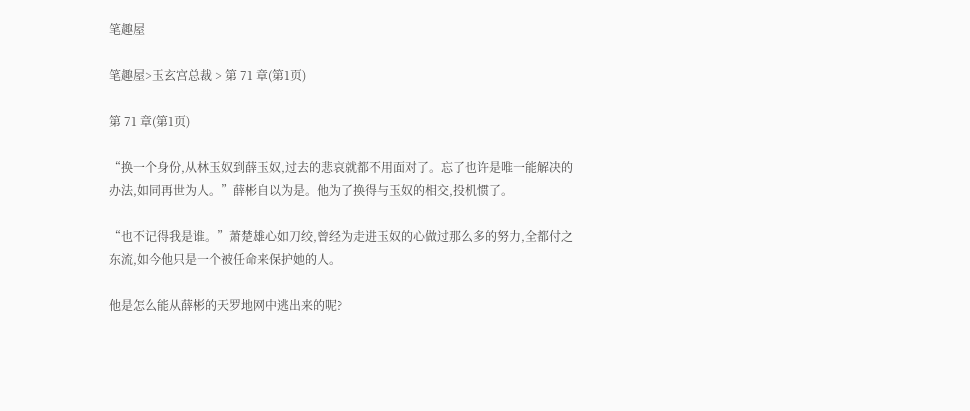笔趣屋

笔趣屋>玉玄宫总裁 > 第 71 章(第1页)

第 71 章(第1页)

“换一个身份,从林玉奴到薛玉奴,过去的悲哀就都不用面对了。忘了也许是唯一能解决的办法,如同再世为人。”薛彬自以为是。他为了换得与玉奴的相交,投机惯了。

“也不记得我是谁。”萧楚雄心如刀绞,曾经为走进玉奴的心做过那么多的努力,全都付之东流,如今他只是一个被任命来保护她的人。

他是怎么能从薛彬的天罗地网中逃出来的呢?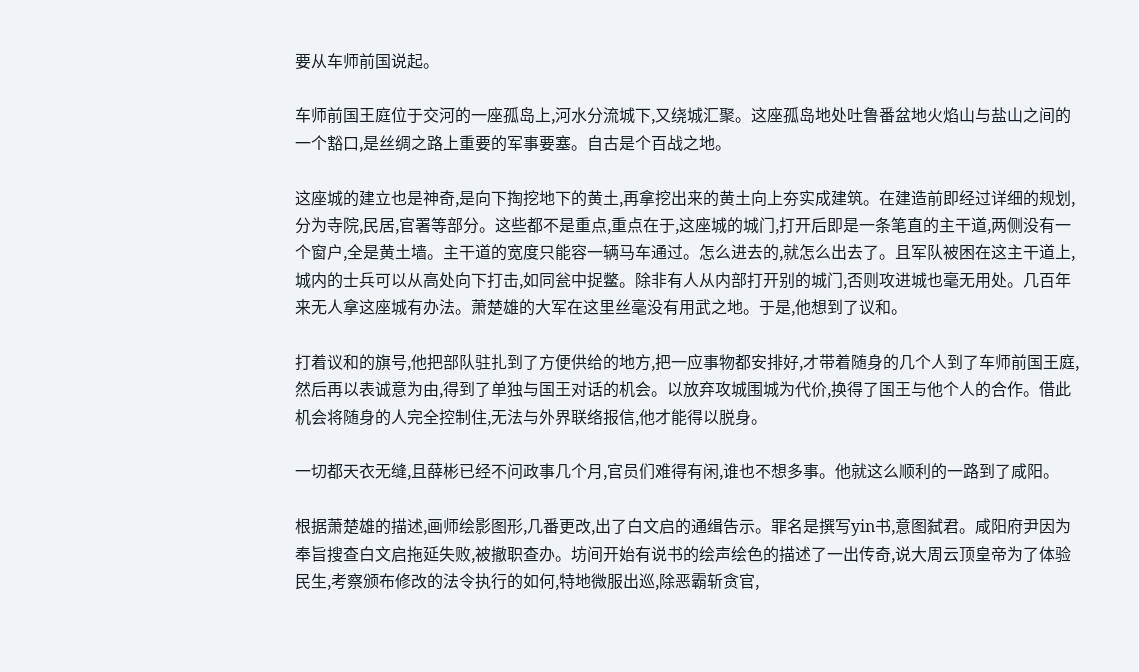要从车师前国说起。

车师前国王庭位于交河的一座孤岛上,河水分流城下,又绕城汇聚。这座孤岛地处吐鲁番盆地火焰山与盐山之间的一个豁口,是丝绸之路上重要的军事要塞。自古是个百战之地。

这座城的建立也是神奇,是向下掏挖地下的黄土,再拿挖出来的黄土向上夯实成建筑。在建造前即经过详细的规划,分为寺院,民居,官署等部分。这些都不是重点,重点在于,这座城的城门,打开后即是一条笔直的主干道,两侧没有一个窗户,全是黄土墙。主干道的宽度只能容一辆马车通过。怎么进去的,就怎么出去了。且军队被困在这主干道上,城内的士兵可以从高处向下打击,如同瓮中捉鳖。除非有人从内部打开别的城门,否则攻进城也毫无用处。几百年来无人拿这座城有办法。萧楚雄的大军在这里丝毫没有用武之地。于是,他想到了议和。

打着议和的旗号,他把部队驻扎到了方便供给的地方,把一应事物都安排好,才带着随身的几个人到了车师前国王庭,然后再以表诚意为由,得到了单独与国王对话的机会。以放弃攻城围城为代价,换得了国王与他个人的合作。借此机会将随身的人完全控制住,无法与外界联络报信,他才能得以脱身。

一切都天衣无缝,且薛彬已经不问政事几个月,官员们难得有闲,谁也不想多事。他就这么顺利的一路到了咸阳。

根据萧楚雄的描述,画师绘影图形,几番更改,出了白文启的通缉告示。罪名是撰写yin书,意图弑君。咸阳府尹因为奉旨搜查白文启拖延失败,被撤职查办。坊间开始有说书的绘声绘色的描述了一出传奇,说大周云顶皇帝为了体验民生,考察颁布修改的法令执行的如何,特地微服出巡,除恶霸斩贪官,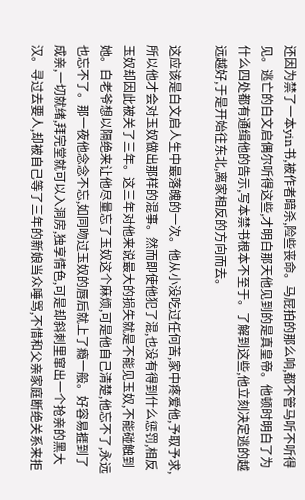还因为禁了一本yin书,被作者暗杀,险些丧命。马屁拍的那么响,都不管马听不听得见。逃亡的白文启偶尔听得这些,才明白那天他见到的是真皇帝。他顿时明白了为什么四处都有通缉他的告示,写本禁书根本不至于。了解到这些,他立刻决定逃的越远越好,于是开始往东北,离家相反的方向而去。

这应该是白文启人生中最落魄的一次。他从小没吃过任何苦,家中疼爱他,予取予求,所以他才会对玉奴做出那样的混事。然而即使他犯了混,也没有得到什么惩罚,相反玉奴却因此被关了三年。这三年对他来说最大的损失就是不能见玉奴,不能碰触到她。白老爷想以隔绝来让他尽量忘了玉奴这个麻烦,可是他自己清楚,他忘不了,永远也忘不了。那一夜他念念不忘,如同吻过玉奴的唇后就上了瘾一般。好容易捱到了成亲,一切就绪,拜完堂就可以入洞房,独享情色,可是却斜刺里窜出一个抢亲的黑大汉。寻过去要人,却被自己等了三年的新娘当众唾骂,不惜和父亲家庭断绝关系来拒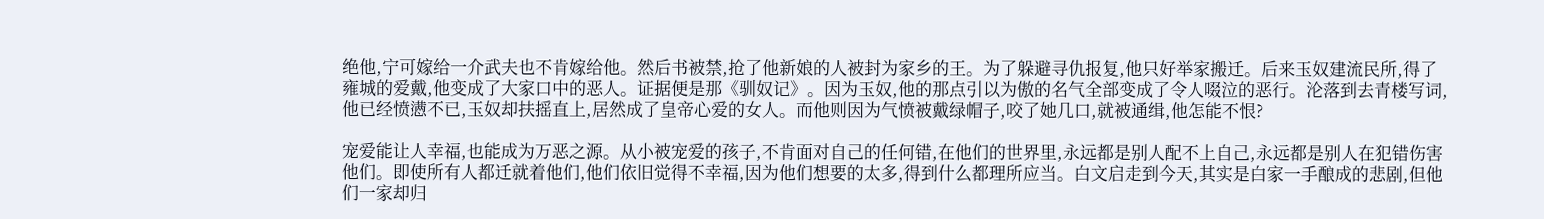绝他,宁可嫁给一介武夫也不肯嫁给他。然后书被禁,抢了他新娘的人被封为家乡的王。为了躲避寻仇报复,他只好举家搬迁。后来玉奴建流民所,得了雍城的爱戴,他变成了大家口中的恶人。证据便是那《驯奴记》。因为玉奴,他的那点引以为傲的名气全部变成了令人啜泣的恶行。沦落到去青楼写词,他已经愤懑不已,玉奴却扶摇直上,居然成了皇帝心爱的女人。而他则因为气愤被戴绿帽子,咬了她几口,就被通缉,他怎能不恨?

宠爱能让人幸福,也能成为万恶之源。从小被宠爱的孩子,不肯面对自己的任何错,在他们的世界里,永远都是别人配不上自己,永远都是别人在犯错伤害他们。即使所有人都迁就着他们,他们依旧觉得不幸福,因为他们想要的太多,得到什么都理所应当。白文启走到今天,其实是白家一手酿成的悲剧,但他们一家却归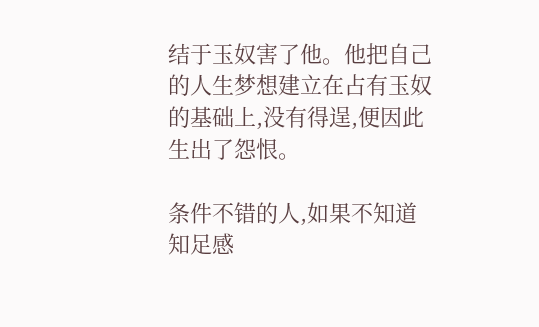结于玉奴害了他。他把自己的人生梦想建立在占有玉奴的基础上,没有得逞,便因此生出了怨恨。

条件不错的人,如果不知道知足感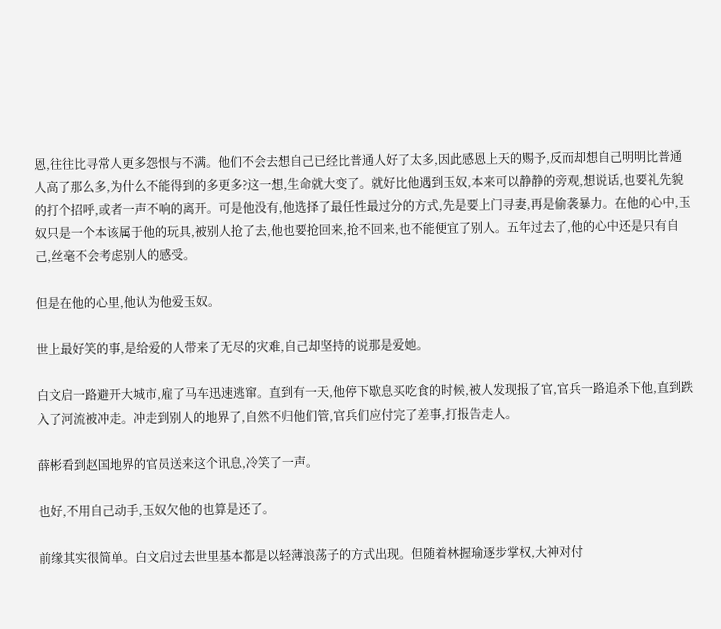恩,往往比寻常人更多怨恨与不满。他们不会去想自己已经比普通人好了太多,因此感恩上天的赐予,反而却想自己明明比普通人高了那么多,为什么不能得到的多更多?这一想,生命就大变了。就好比他遇到玉奴,本来可以静静的旁观,想说话,也要礼先貌的打个招呼,或者一声不响的离开。可是他没有,他选择了最任性最过分的方式,先是要上门寻妻,再是偷袭暴力。在他的心中,玉奴只是一个本该属于他的玩具,被别人抢了去,他也要抢回来,抢不回来,也不能便宜了别人。五年过去了,他的心中还是只有自己,丝毫不会考虑别人的感受。

但是在他的心里,他认为他爱玉奴。

世上最好笑的事,是给爱的人带来了无尽的灾难,自己却坚持的说那是爱她。

白文启一路避开大城市,雇了马车迅速逃窜。直到有一天,他停下歇息买吃食的时候,被人发现报了官,官兵一路追杀下他,直到跌入了河流被冲走。冲走到别人的地界了,自然不归他们管,官兵们应付完了差事,打报告走人。

薛彬看到赵国地界的官员送来这个讯息,冷笑了一声。

也好,不用自己动手,玉奴欠他的也算是还了。

前缘其实很简单。白文启过去世里基本都是以轻薄浪荡子的方式出现。但随着林握瑜逐步掌权,大神对付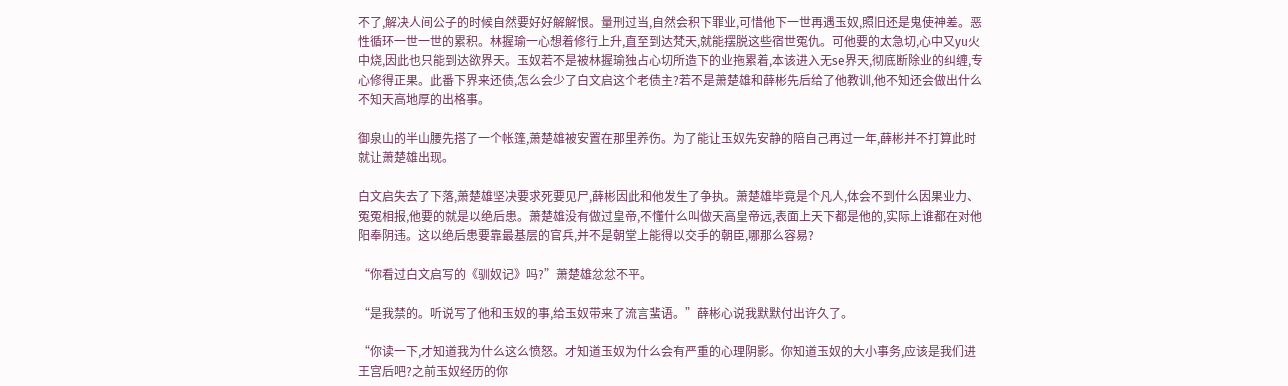不了,解决人间公子的时候自然要好好解解恨。量刑过当,自然会积下罪业,可惜他下一世再遇玉奴,照旧还是鬼使神差。恶性循环一世一世的累积。林握瑜一心想着修行上升,直至到达梵天,就能摆脱这些宿世冤仇。可他要的太急切,心中又yu火中烧,因此也只能到达欲界天。玉奴若不是被林握瑜独占心切所造下的业拖累着,本该进入无se界天,彻底断除业的纠缠,专心修得正果。此番下界来还债,怎么会少了白文启这个老债主?若不是萧楚雄和薛彬先后给了他教训,他不知还会做出什么不知天高地厚的出格事。

御泉山的半山腰先搭了一个帐篷,萧楚雄被安置在那里养伤。为了能让玉奴先安静的陪自己再过一年,薛彬并不打算此时就让萧楚雄出现。

白文启失去了下落,萧楚雄坚决要求死要见尸,薛彬因此和他发生了争执。萧楚雄毕竟是个凡人,体会不到什么因果业力、冤冤相报,他要的就是以绝后患。萧楚雄没有做过皇帝,不懂什么叫做天高皇帝远,表面上天下都是他的,实际上谁都在对他阳奉阴违。这以绝后患要靠最基层的官兵,并不是朝堂上能得以交手的朝臣,哪那么容易?

“你看过白文启写的《驯奴记》吗?”萧楚雄忿忿不平。

“是我禁的。听说写了他和玉奴的事,给玉奴带来了流言蜚语。”薛彬心说我默默付出许久了。

“你读一下,才知道我为什么这么愤怒。才知道玉奴为什么会有严重的心理阴影。你知道玉奴的大小事务,应该是我们进王宫后吧?之前玉奴经历的你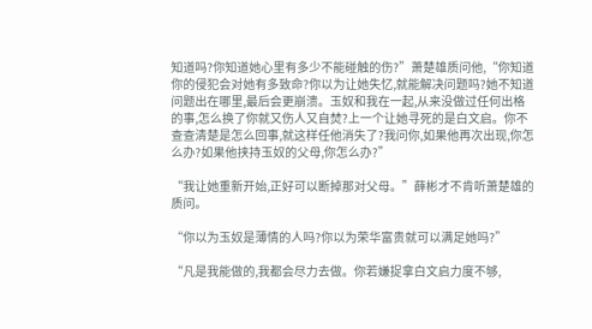知道吗?你知道她心里有多少不能碰触的伤?”萧楚雄质问他,“你知道你的侵犯会对她有多致命?你以为让她失忆,就能解决问题吗?她不知道问题出在哪里,最后会更崩溃。玉奴和我在一起,从来没做过任何出格的事,怎么换了你就又伤人又自焚?上一个让她寻死的是白文启。你不查查清楚是怎么回事,就这样任他消失了?我问你,如果他再次出现,你怎么办?如果他挟持玉奴的父母,你怎么办?”

“我让她重新开始,正好可以断掉那对父母。”薛彬才不肯听萧楚雄的质问。

“你以为玉奴是薄情的人吗?你以为荣华富贵就可以满足她吗?”

“凡是我能做的,我都会尽力去做。你若嫌捉拿白文启力度不够,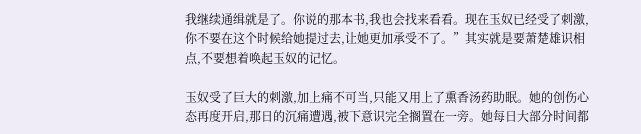我继续通缉就是了。你说的那本书,我也会找来看看。现在玉奴已经受了刺激,你不要在这个时候给她提过去,让她更加承受不了。”其实就是要萧楚雄识相点,不要想着唤起玉奴的记忆。

玉奴受了巨大的刺激,加上痛不可当,只能又用上了熏香汤药助眠。她的创伤心态再度开启,那日的沉痛遭遇,被下意识完全搁置在一旁。她每日大部分时间都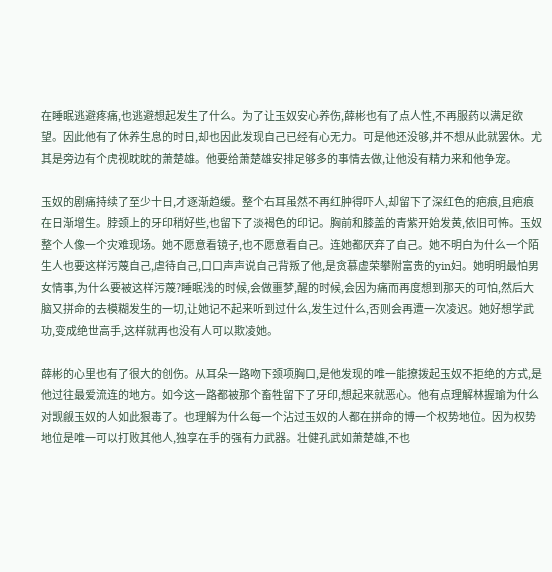在睡眠逃避疼痛,也逃避想起发生了什么。为了让玉奴安心养伤,薛彬也有了点人性,不再服药以满足欲望。因此他有了休养生息的时日,却也因此发现自己已经有心无力。可是他还没够,并不想从此就罢休。尤其是旁边有个虎视眈眈的萧楚雄。他要给萧楚雄安排足够多的事情去做,让他没有精力来和他争宠。

玉奴的剧痛持续了至少十日,才逐渐趋缓。整个右耳虽然不再红肿得吓人,却留下了深红色的疤痕,且疤痕在日渐增生。脖颈上的牙印稍好些,也留下了淡褐色的印记。胸前和膝盖的青紫开始发黄,依旧可怖。玉奴整个人像一个灾难现场。她不愿意看镜子,也不愿意看自己。连她都厌弃了自己。她不明白为什么一个陌生人也要这样污蔑自己,虐待自己,口口声声说自己背叛了他,是贪慕虚荣攀附富贵的yin妇。她明明最怕男女情事,为什么要被这样污蔑?睡眠浅的时候,会做噩梦,醒的时候,会因为痛而再度想到那天的可怕,然后大脑又拼命的去模糊发生的一切,让她记不起来听到过什么,发生过什么,否则会再遭一次凌迟。她好想学武功,变成绝世高手,这样就再也没有人可以欺凌她。

薛彬的心里也有了很大的创伤。从耳朵一路吻下颈项胸口,是他发现的唯一能撩拨起玉奴不拒绝的方式,是他过往最爱流连的地方。如今这一路都被那个畜牲留下了牙印,想起来就恶心。他有点理解林握瑜为什么对觊觎玉奴的人如此狠毒了。也理解为什么每一个沾过玉奴的人都在拼命的博一个权势地位。因为权势地位是唯一可以打败其他人,独享在手的强有力武器。壮健孔武如萧楚雄,不也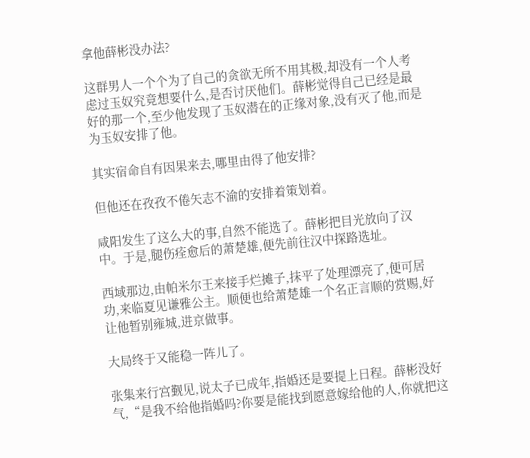拿他薛彬没办法?

这群男人一个个为了自己的贪欲无所不用其极,却没有一个人考虑过玉奴究竟想要什么,是否讨厌他们。薛彬觉得自己已经是最好的那一个,至少他发现了玉奴潜在的正缘对象,没有灭了他,而是为玉奴安排了他。

其实宿命自有因果来去,哪里由得了他安排?

但他还在孜孜不倦矢志不渝的安排着策划着。

咸阳发生了这么大的事,自然不能选了。薛彬把目光放向了汉中。于是,腿伤痊愈后的萧楚雄,便先前往汉中探路选址。

西域那边,由帕米尔王来接手烂摊子,抹平了处理漂亮了,便可居功,来临夏见谦雅公主。顺便也给萧楚雄一个名正言顺的赏赐,好让他暂别雍城,进京做事。

大局终于又能稳一阵儿了。

张集来行宫觐见,说太子已成年,指婚还是要提上日程。薛彬没好气,“是我不给他指婚吗?你要是能找到愿意嫁给他的人,你就把这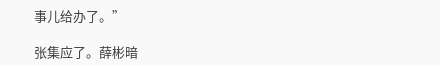事儿给办了。”

张集应了。薛彬暗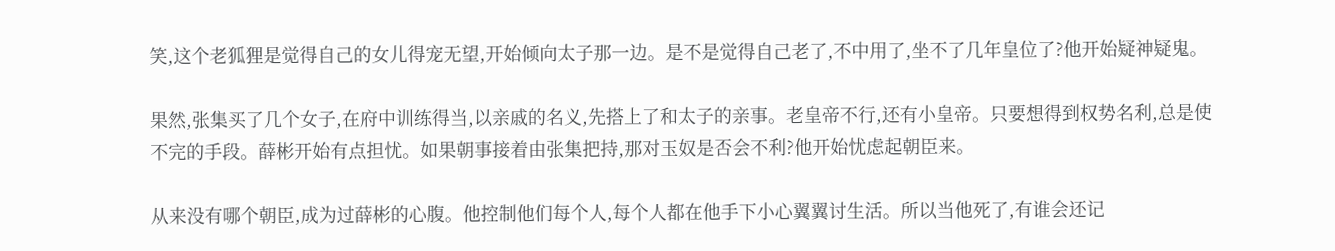笑,这个老狐狸是觉得自己的女儿得宠无望,开始倾向太子那一边。是不是觉得自己老了,不中用了,坐不了几年皇位了?他开始疑神疑鬼。

果然,张集买了几个女子,在府中训练得当,以亲戚的名义,先搭上了和太子的亲事。老皇帝不行,还有小皇帝。只要想得到权势名利,总是使不完的手段。薛彬开始有点担忧。如果朝事接着由张集把持,那对玉奴是否会不利?他开始忧虑起朝臣来。

从来没有哪个朝臣,成为过薛彬的心腹。他控制他们每个人,每个人都在他手下小心翼翼讨生活。所以当他死了,有谁会还记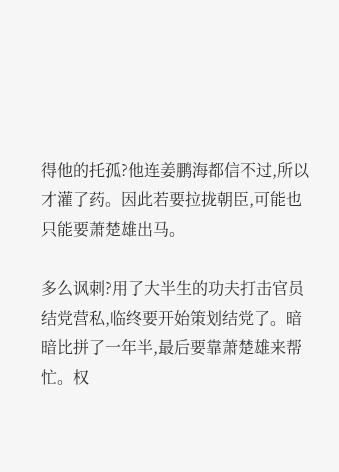得他的托孤?他连姜鹏海都信不过,所以才灌了药。因此若要拉拢朝臣,可能也只能要萧楚雄出马。

多么讽刺?用了大半生的功夫打击官员结党营私,临终要开始策划结党了。暗暗比拼了一年半,最后要靠萧楚雄来帮忙。权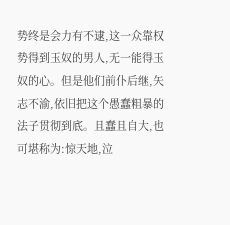势终是会力有不逮,这一众靠权势得到玉奴的男人,无一能得玉奴的心。但是他们前仆后继,矢志不渝,依旧把这个愚蠢粗暴的法子贯彻到底。且蠢且自大,也可堪称为:惊天地,泣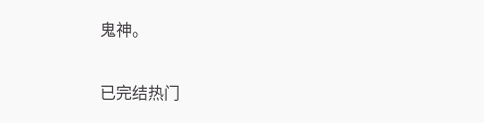鬼神。

已完结热门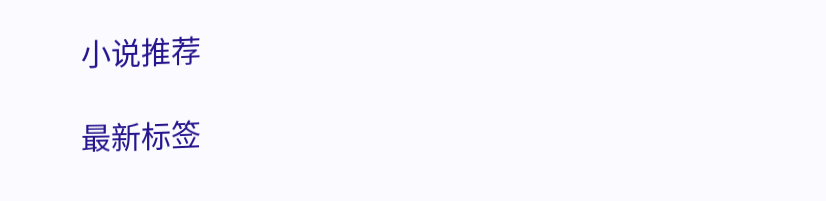小说推荐

最新标签